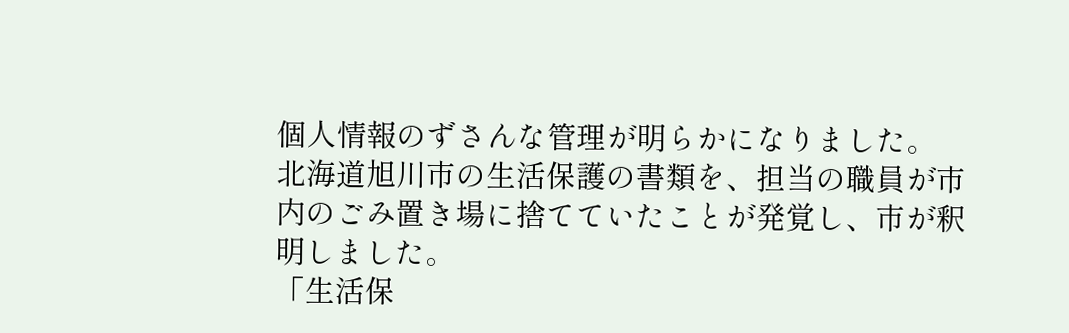個人情報のずさんな管理が明らかになりました。
北海道旭川市の生活保護の書類を、担当の職員が市内のごみ置き場に捨てていたことが発覚し、市が釈明しました。
「生活保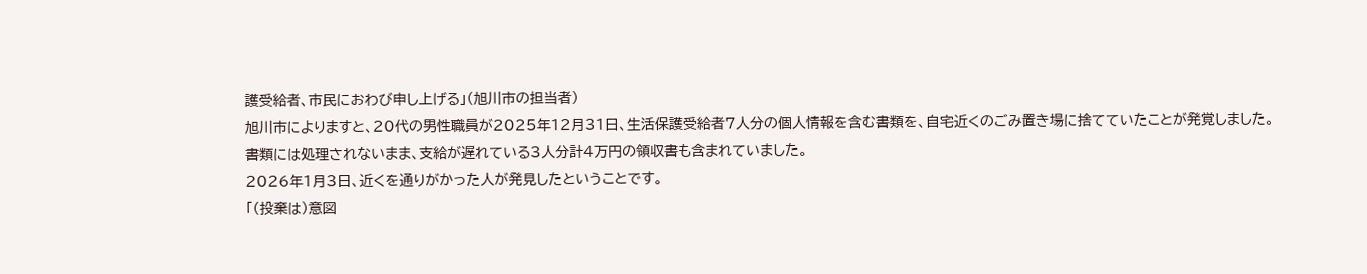護受給者、市民におわび申し上げる」(旭川市の担当者)
旭川市によりますと、20代の男性職員が2025年12月31日、生活保護受給者7人分の個人情報を含む書類を、自宅近くのごみ置き場に捨てていたことが発覚しました。
書類には処理されないまま、支給が遅れている3人分計4万円の領収書も含まれていました。
2026年1月3日、近くを通りがかった人が発見したということです。
「(投棄は)意図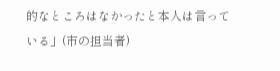的なところはなかったと本人は言っている」(市の担当者)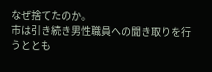なぜ捨てたのか。
市は引き続き男性職員への聞き取りを行うととも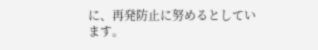に、再発防止に努めるとしています。